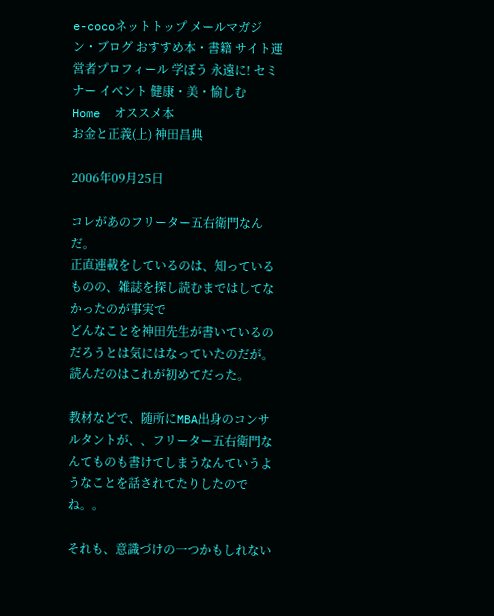e-cocoネットトップ メールマガジン・ブログ おすすめ本・書籍 サイト運営者プロフィール 学ぼう 永遠に! セミナー イベント 健康・美・愉しむ
Home  オススメ本
お金と正義(上) 神田昌典

2006年09月25日

コレがあのフリーター五右衛門なんだ。
正直連載をしているのは、知っているものの、雑誌を探し読むまではしてなかったのが事実で
どんなことを神田先生が書いているのだろうとは気にはなっていたのだが。
読んだのはこれが初めてだった。

教材などで、随所にMBA出身のコンサルタントが、、フリーター五右衛門なんてものも書けてしまうなんていうようなことを話されてたりしたのでね。。

それも、意識づけの一つかもしれない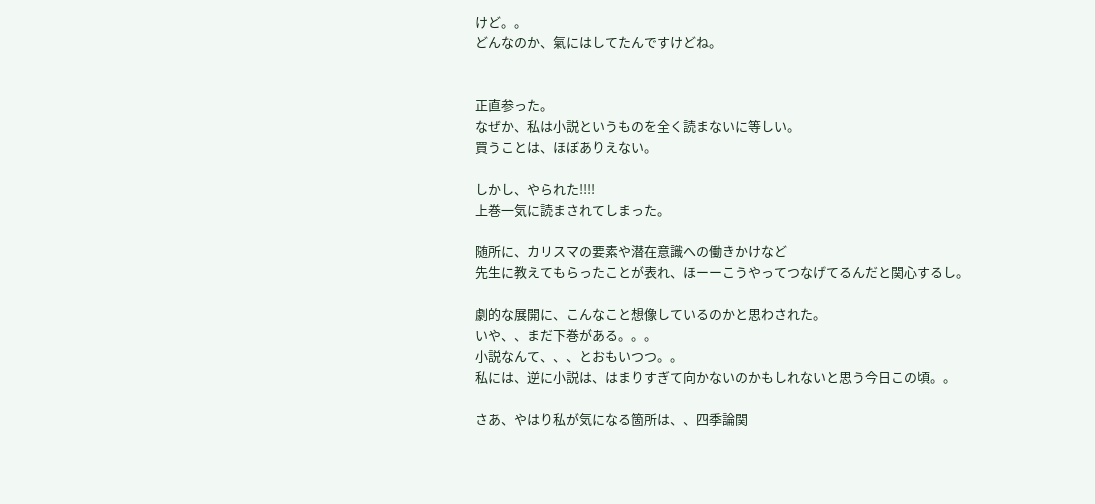けど。。
どんなのか、氣にはしてたんですけどね。


正直参った。
なぜか、私は小説というものを全く読まないに等しい。
買うことは、ほぼありえない。

しかし、やられた!!!!
上巻一気に読まされてしまった。

随所に、カリスマの要素や潜在意識への働きかけなど
先生に教えてもらったことが表れ、ほーーこうやってつなげてるんだと関心するし。

劇的な展開に、こんなこと想像しているのかと思わされた。
いや、、まだ下巻がある。。。
小説なんて、、、とおもいつつ。。
私には、逆に小説は、はまりすぎて向かないのかもしれないと思う今日この頃。。

さあ、やはり私が気になる箇所は、、四季論関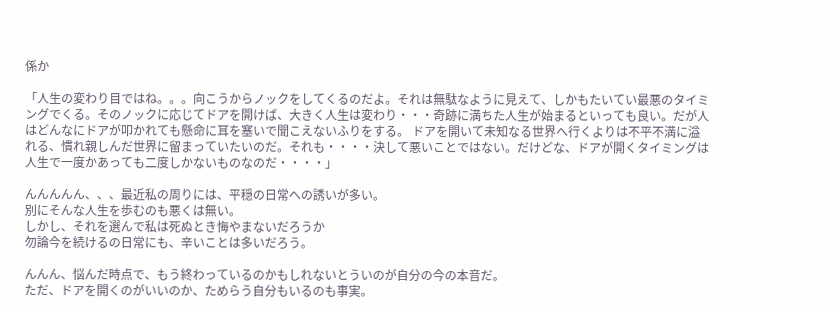係か

「人生の変わり目ではね。。。向こうからノックをしてくるのだよ。それは無駄なように見えて、しかもたいてい最悪のタイミングでくる。そのノックに応じてドアを開けば、大きく人生は変わり・・・奇跡に満ちた人生が始まるといっても良い。だが人はどんなにドアが叩かれても懸命に耳を塞いで聞こえないふりをする。 ドアを開いて未知なる世界へ行くよりは不平不満に溢れる、慣れ親しんだ世界に留まっていたいのだ。それも・・・・決して悪いことではない。だけどな、ドアが開くタイミングは人生で一度かあっても二度しかないものなのだ・・・・」

んんんんん、、、最近私の周りには、平穏の日常への誘いが多い。
別にそんな人生を歩むのも悪くは無い。
しかし、それを選んで私は死ぬとき悔やまないだろうか
勿論今を続けるの日常にも、辛いことは多いだろう。

んんん、悩んだ時点で、もう終わっているのかもしれないとういのが自分の今の本音だ。
ただ、ドアを開くのがいいのか、ためらう自分もいるのも事実。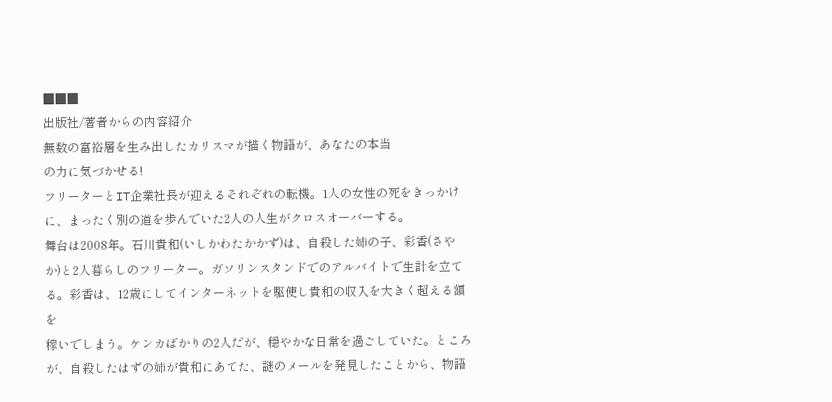■■■
出版社/著者からの内容紹介
無数の富裕層を生み出したカリスマが描く物語が、あなたの本当
の力に気づかせる!
フリーターとIT企業社長が迎えるそれぞれの転機。1人の女性の死をきっかけ
に、まったく別の道を歩んでいた2人の人生がクロスオーバーする。
舞台は2008年。石川貴和(いしかわたかかず)は、自殺した姉の子、彩香(さや
か)と2人暮らしのフリーター。ガソリンスタンドでのアルバイトで生計を立て
る。彩香は、12歳にしてインターネットを駆使し貴和の収入を大きく超える額を
稼いでしまう。ケンカばかりの2人だが、穏やかな日常を過ごしていた。ところ
が、自殺したはずの姉が貴和にあてた、謎のメールを発見したことから、物語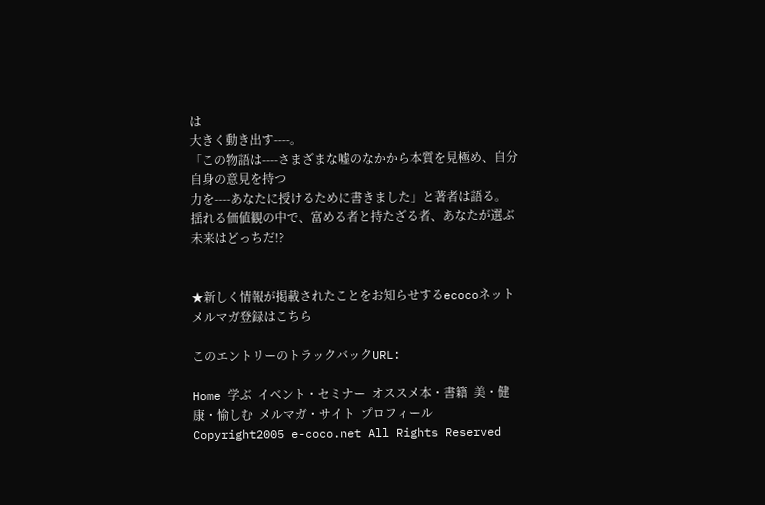は
大きく動き出す----。
「この物語は----さまざまな嘘のなかから本質を見極め、自分自身の意見を持つ
力を----あなたに授けるために書きました」と著者は語る。
揺れる価値観の中で、富める者と持たざる者、あなたが選ぶ未来はどっちだ!?


★新しく情報が掲載されたことをお知らせするecocoネット メルマガ登録はこちら

このエントリーのトラックバックURL:

Home 学ぶ  イベント・セミナー  オススメ本・書籍  美・健康・愉しむ  メルマガ・サイト  プロフィール
Copyright2005 e-coco.net All Rights Reserved